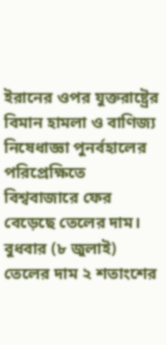ইরানের ওপর যুক্তরাষ্ট্রের বিমান হামলা ও বাণিজ্য নিষেধাজ্ঞা পুনর্বহালের পরিপ্রেক্ষিতে বিশ্ববাজারে ফের বেড়েছে তেলের দাম। বুধবার (৮ জুলাই) তেলের দাম ২ শতাংশের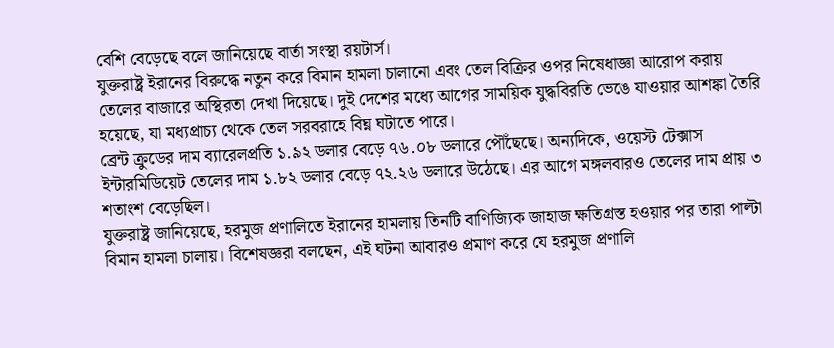বেশি বেড়েছে বলে জানিয়েছে বার্তা সংস্থা রয়টার্স।
যুক্তরাষ্ট্র ইরানের বিরুদ্ধে নতুন করে বিমান হামলা চালানো এবং তেল বিক্রির ওপর নিষেধাজ্ঞা আরোপ করায় তেলের বাজারে অস্থিরতা দেখা দিয়েছে। দুই দেশের মধ্যে আগের সাময়িক যুদ্ধবিরতি ভেঙে যাওয়ার আশঙ্কা তৈরি হয়েছে, যা মধ্যপ্রাচ্য থেকে তেল সরবরাহে বিঘ্ন ঘটাতে পারে।
ব্রেন্ট ক্রুডের দাম ব্যারেলপ্রতি ১.৯২ ডলার বেড়ে ৭৬.০৮ ডলারে পৌঁছেছে। অন্যদিকে, ওয়েস্ট টেক্সাস ইন্টারমিডিয়েট তেলের দাম ১.৮২ ডলার বেড়ে ৭২.২৬ ডলারে উঠেছে। এর আগে মঙ্গলবারও তেলের দাম প্রায় ৩ শতাংশ বেড়েছিল।
যুক্তরাষ্ট্র জানিয়েছে, হরমুজ প্রণালিতে ইরানের হামলায় তিনটি বাণিজ্যিক জাহাজ ক্ষতিগ্রস্ত হওয়ার পর তারা পাল্টা বিমান হামলা চালায়। বিশেষজ্ঞরা বলছেন, এই ঘটনা আবারও প্রমাণ করে যে হরমুজ প্রণালি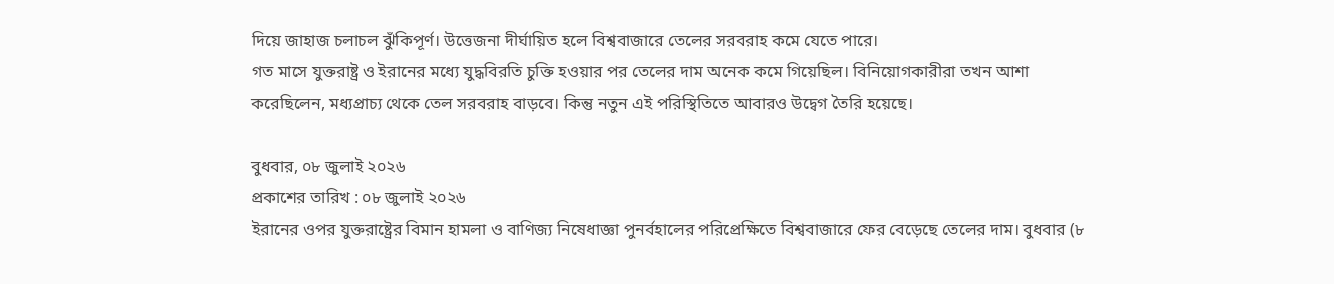দিয়ে জাহাজ চলাচল ঝুঁকিপূর্ণ। উত্তেজনা দীর্ঘায়িত হলে বিশ্ববাজারে তেলের সরবরাহ কমে যেতে পারে।
গত মাসে যুক্তরাষ্ট্র ও ইরানের মধ্যে যুদ্ধবিরতি চুক্তি হওয়ার পর তেলের দাম অনেক কমে গিয়েছিল। বিনিয়োগকারীরা তখন আশা করেছিলেন, মধ্যপ্রাচ্য থেকে তেল সরবরাহ বাড়বে। কিন্তু নতুন এই পরিস্থিতিতে আবারও উদ্বেগ তৈরি হয়েছে।

বুধবার, ০৮ জুলাই ২০২৬
প্রকাশের তারিখ : ০৮ জুলাই ২০২৬
ইরানের ওপর যুক্তরাষ্ট্রের বিমান হামলা ও বাণিজ্য নিষেধাজ্ঞা পুনর্বহালের পরিপ্রেক্ষিতে বিশ্ববাজারে ফের বেড়েছে তেলের দাম। বুধবার (৮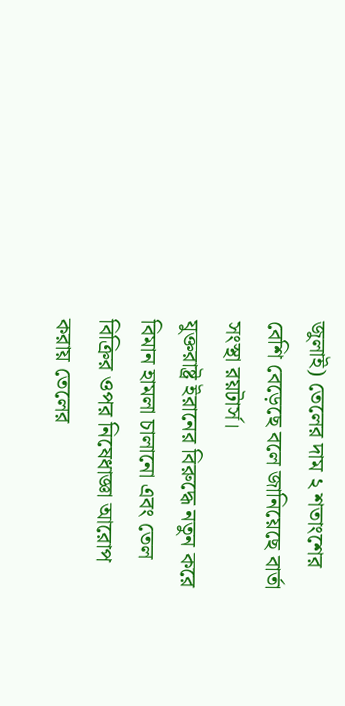জুলাই) তেলের দাম ২ শতাংশের বেশি বেড়েছে বলে জানিয়েছে বার্তা সংস্থা রয়টার্স।
যুক্তরাষ্ট্র ইরানের বিরুদ্ধে নতুন করে বিমান হামলা চালানো এবং তেল বিক্রির ওপর নিষেধাজ্ঞা আরোপ করায় তেলের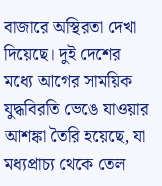বাজারে অস্থিরতা দেখা দিয়েছে। দুই দেশের মধ্যে আগের সাময়িক যুদ্ধবিরতি ভেঙে যাওয়ার আশঙ্কা তৈরি হয়েছে, যা মধ্যপ্রাচ্য থেকে তেল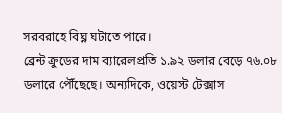সরবরাহে বিঘ্ন ঘটাতে পারে।
ব্রেন্ট ক্রুডের দাম ব্যারেলপ্রতি ১.৯২ ডলার বেড়ে ৭৬.০৮ ডলারে পৌঁছেছে। অন্যদিকে, ওয়েস্ট টেক্সাস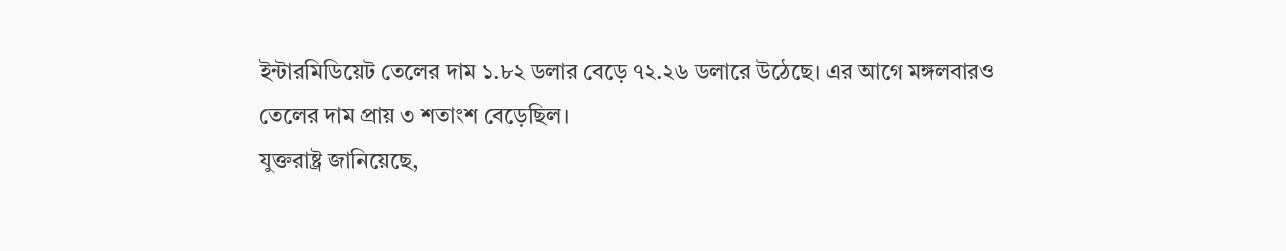ইন্টারমিডিয়েট তেলের দাম ১.৮২ ডলার বেড়ে ৭২.২৬ ডলারে উঠেছে। এর আগে মঙ্গলবারও তেলের দাম প্রায় ৩ শতাংশ বেড়েছিল।
যুক্তরাষ্ট্র জানিয়েছে,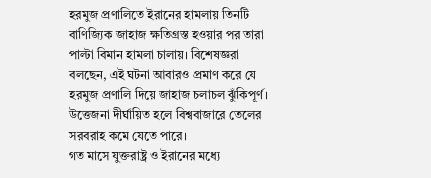হরমুজ প্রণালিতে ইরানের হামলায় তিনটি বাণিজ্যিক জাহাজ ক্ষতিগ্রস্ত হওয়ার পর তারা পাল্টা বিমান হামলা চালায়। বিশেষজ্ঞরা বলছেন, এই ঘটনা আবারও প্রমাণ করে যে হরমুজ প্রণালি দিয়ে জাহাজ চলাচল ঝুঁকিপূর্ণ। উত্তেজনা দীর্ঘায়িত হলে বিশ্ববাজারে তেলের সরবরাহ কমে যেতে পারে।
গত মাসে যুক্তরাষ্ট্র ও ইরানের মধ্যে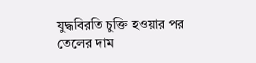যুদ্ধবিরতি চুক্তি হওয়ার পর তেলের দাম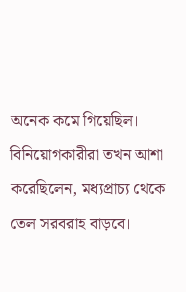অনেক কমে গিয়েছিল। বিনিয়োগকারীরা তখন আশা করেছিলেন, মধ্যপ্রাচ্য থেকে তেল সরবরাহ বাড়বে।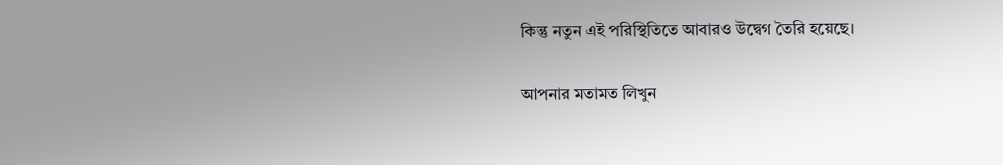কিন্তু নতুন এই পরিস্থিতিতে আবারও উদ্বেগ তৈরি হয়েছে।

আপনার মতামত লিখুন